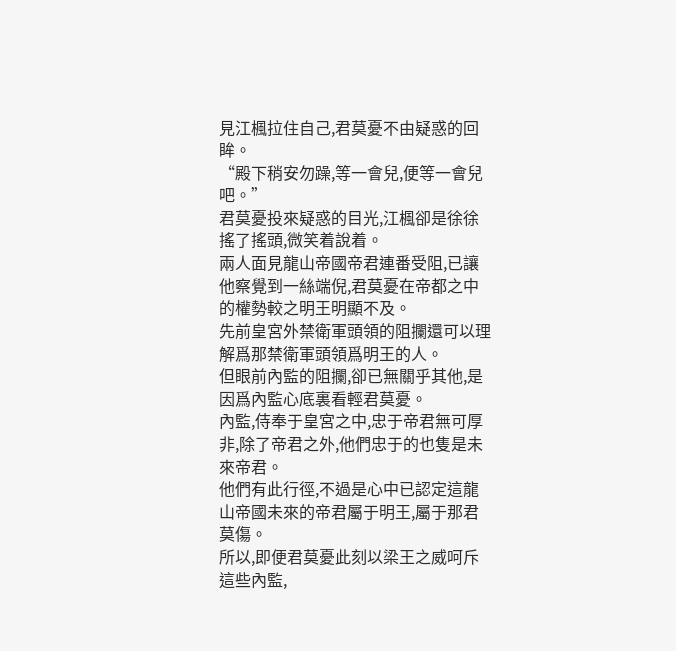見江楓拉住自己,君莫憂不由疑惑的回眸。
“殿下稍安勿躁,等一會兒,便等一會兒吧。”
君莫憂投來疑惑的目光,江楓卻是徐徐搖了搖頭,微笑着說着。
兩人面見龍山帝國帝君連番受阻,已讓他察覺到一絲端倪,君莫憂在帝都之中的權勢較之明王明顯不及。
先前皇宮外禁衛軍頭領的阻攔還可以理解爲那禁衛軍頭領爲明王的人。
但眼前內監的阻攔,卻已無關乎其他,是因爲內監心底裏看輕君莫憂。
內監,侍奉于皇宮之中,忠于帝君無可厚非,除了帝君之外,他們忠于的也隻是未來帝君。
他們有此行徑,不過是心中已認定這龍山帝國未來的帝君屬于明王,屬于那君莫傷。
所以,即便君莫憂此刻以梁王之威呵斥這些內監,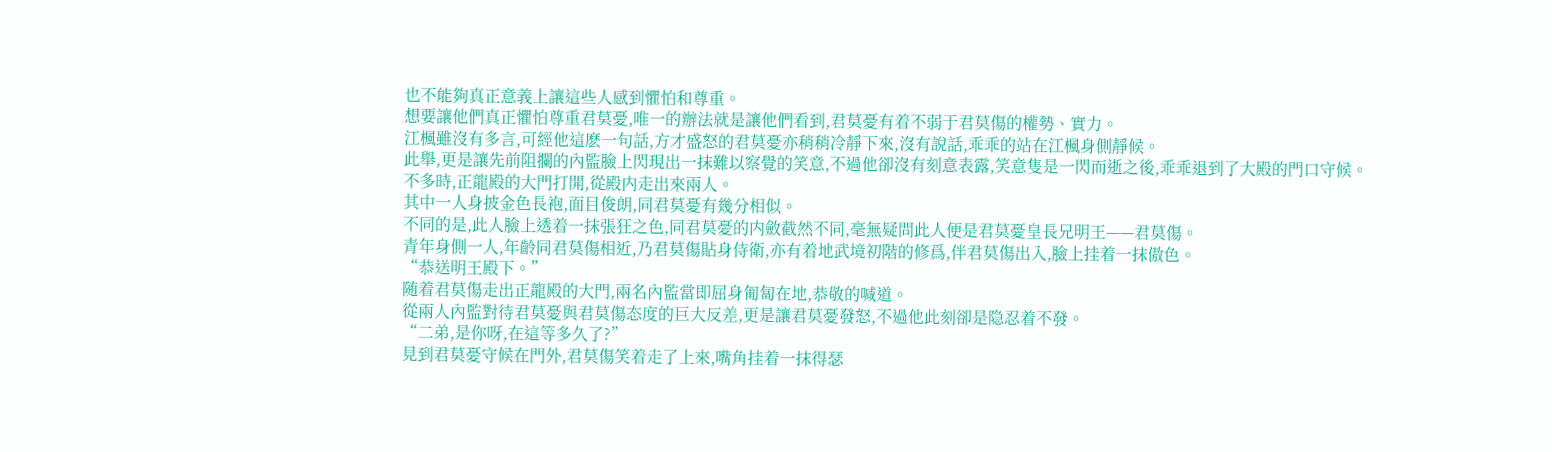也不能夠真正意義上讓這些人感到懼怕和尊重。
想要讓他們真正懼怕尊重君莫憂,唯一的辦法就是讓他們看到,君莫憂有着不弱于君莫傷的權勢、實力。
江楓雖沒有多言,可經他這麽一句話,方才盛怒的君莫憂亦稍稍冷靜下來,沒有說話,乖乖的站在江楓身側靜候。
此舉,更是讓先前阻攔的內監臉上閃現出一抹難以察覺的笑意,不過他卻沒有刻意表露,笑意隻是一閃而逝之後,乖乖退到了大殿的門口守候。
不多時,正龍殿的大門打開,從殿内走出來兩人。
其中一人身披金色長袍,面目俊朗,同君莫憂有幾分相似。
不同的是,此人臉上透着一抹張狂之色,同君莫憂的内斂截然不同,毫無疑問此人便是君莫憂皇長兄明王——君莫傷。
青年身側一人,年齡同君莫傷相近,乃君莫傷貼身侍衛,亦有着地武境初階的修爲,伴君莫傷出入,臉上挂着一抹傲色。
“恭送明王殿下。”
随着君莫傷走出正龍殿的大門,兩名內監當即屈身匍匐在地,恭敬的喊道。
從兩人內監對待君莫憂與君莫傷态度的巨大反差,更是讓君莫憂發怒,不過他此刻卻是隐忍着不發。
“二弟,是你呀,在這等多久了?”
見到君莫憂守候在門外,君莫傷笑着走了上來,嘴角挂着一抹得瑟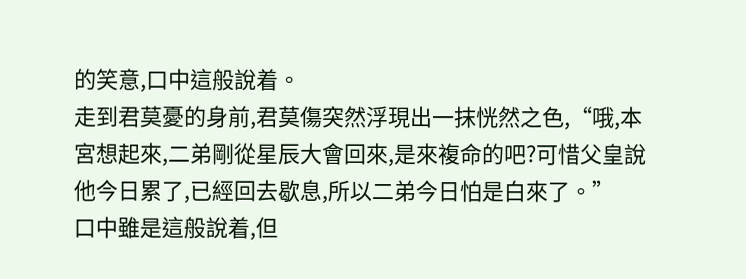的笑意,口中這般說着。
走到君莫憂的身前,君莫傷突然浮現出一抹恍然之色,“哦,本宮想起來,二弟剛從星辰大會回來,是來複命的吧?可惜父皇說他今日累了,已經回去歇息,所以二弟今日怕是白來了。”
口中雖是這般說着,但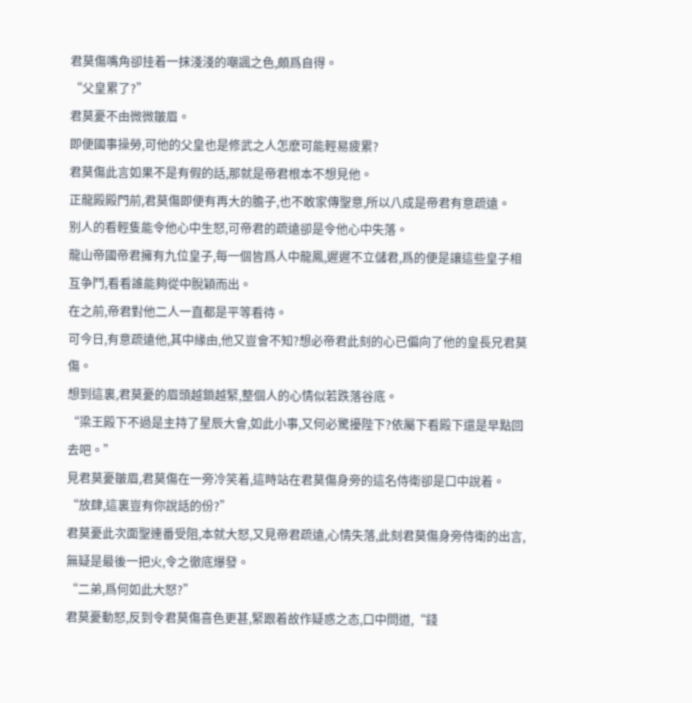君莫傷嘴角卻挂着一抹淺淺的嘲諷之色,頗爲自得。
“父皇累了?”
君莫憂不由微微皺眉。
即便國事操勞,可他的父皇也是修武之人怎麽可能輕易疲累?
君莫傷此言如果不是有假的話,那就是帝君根本不想見他。
正龍殿殿門前,君莫傷即便有再大的膽子,也不敢家傳聖意,所以八成是帝君有意疏遠。
别人的看輕隻能令他心中生怒,可帝君的疏遠卻是令他心中失落。
龍山帝國帝君擁有九位皇子,每一個皆爲人中龍鳳,遲遲不立儲君,爲的便是讓這些皇子相互争鬥,看看誰能夠從中脫穎而出。
在之前,帝君對他二人一直都是平等看待。
可今日,有意疏遠他,其中緣由,他又豈會不知?想必帝君此刻的心已偏向了他的皇長兄君莫傷。
想到這裏,君莫憂的眉頭越鎖越緊,整個人的心情似若跌落谷底。
“梁王殿下不過是主持了星辰大會,如此小事,又何必驚擾陛下?依屬下看殿下還是早點回去吧。”
見君莫憂皺眉,君莫傷在一旁冷笑着,這時站在君莫傷身旁的這名侍衛卻是口中說着。
“放肆,這裏豈有你說話的份?”
君莫憂此次面聖連番受阻,本就大怒,又見帝君疏遠,心情失落,此刻君莫傷身旁侍衛的出言,無疑是最後一把火,令之徹底爆發。
“二弟,爲何如此大怒?”
君莫憂動怒,反到令君莫傷喜色更甚,緊跟着故作疑惑之态,口中問道,“錢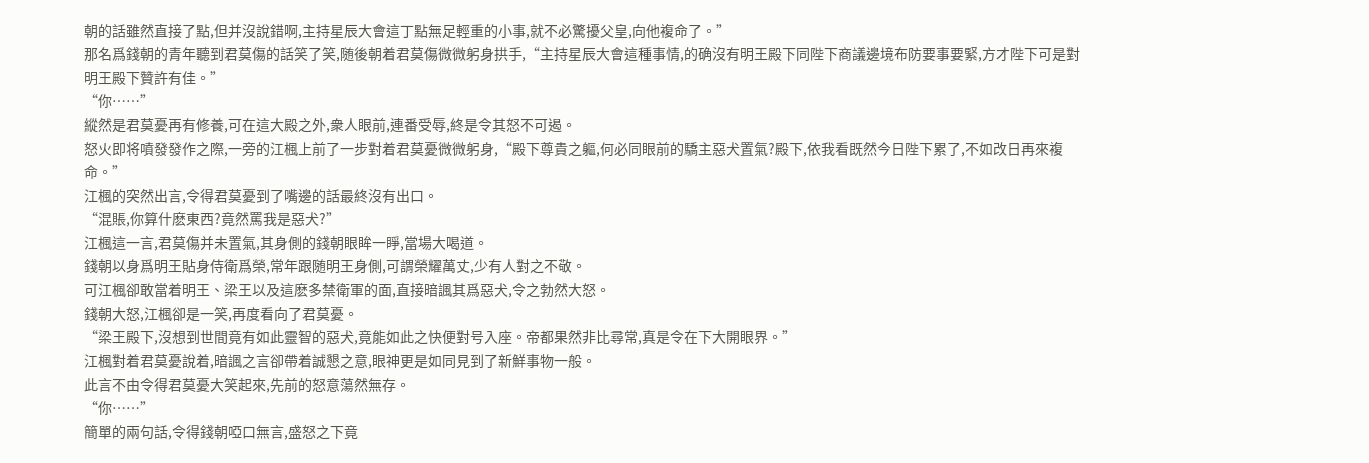朝的話雖然直接了點,但并沒說錯啊,主持星辰大會這丁點無足輕重的小事,就不必驚擾父皇,向他複命了。”
那名爲錢朝的青年聽到君莫傷的話笑了笑,随後朝着君莫傷微微躬身拱手,“主持星辰大會這種事情,的确沒有明王殿下同陛下商議邊境布防要事要緊,方才陛下可是對明王殿下贊許有佳。”
“你……”
縱然是君莫憂再有修養,可在這大殿之外,衆人眼前,連番受辱,終是令其怒不可遏。
怒火即将噴發發作之際,一旁的江楓上前了一步對着君莫憂微微躬身,“殿下尊貴之軀,何必同眼前的驕主惡犬置氣?殿下,依我看既然今日陛下累了,不如改日再來複命。”
江楓的突然出言,令得君莫憂到了嘴邊的話最終沒有出口。
“混賬,你算什麽東西?竟然罵我是惡犬?”
江楓這一言,君莫傷并未置氣,其身側的錢朝眼眸一睜,當場大喝道。
錢朝以身爲明王貼身侍衛爲榮,常年跟随明王身側,可謂榮耀萬丈,少有人對之不敬。
可江楓卻敢當着明王、梁王以及這麽多禁衛軍的面,直接暗諷其爲惡犬,令之勃然大怒。
錢朝大怒,江楓卻是一笑,再度看向了君莫憂。
“梁王殿下,沒想到世間竟有如此靈智的惡犬,竟能如此之快便對号入座。帝都果然非比尋常,真是令在下大開眼界。”
江楓對着君莫憂說着,暗諷之言卻帶着誠懇之意,眼神更是如同見到了新鮮事物一般。
此言不由令得君莫憂大笑起來,先前的怒意蕩然無存。
“你……”
簡單的兩句話,令得錢朝啞口無言,盛怒之下竟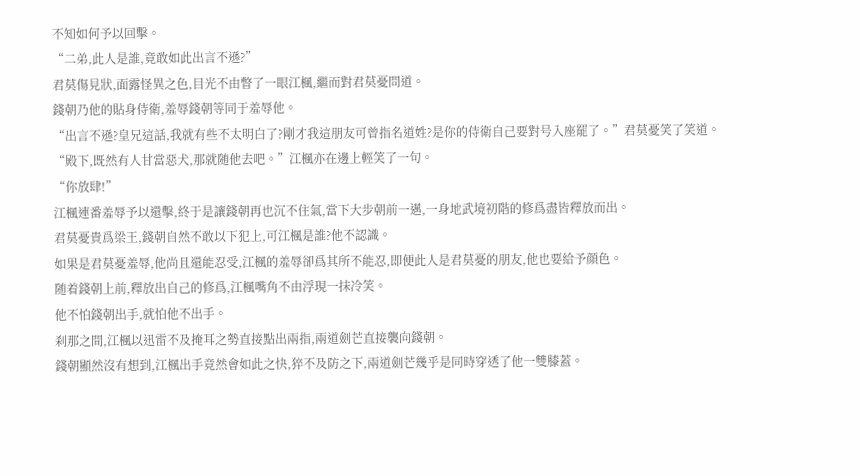不知如何予以回擊。
“二弟,此人是誰,竟敢如此出言不遜?”
君莫傷見狀,面露怪異之色,目光不由瞥了一眼江楓,繼而對君莫憂問道。
錢朝乃他的貼身侍衛,羞辱錢朝等同于羞辱他。
“出言不遜?皇兄這話,我就有些不太明白了?剛才我這朋友可曾指名道姓?是你的侍衛自己要對号入座罷了。”君莫憂笑了笑道。
“殿下,既然有人甘當惡犬,那就随他去吧。”江楓亦在邊上輕笑了一句。
“你放肆!”
江楓連番羞辱予以還擊,終于是讓錢朝再也沉不住氣,當下大步朝前一邁,一身地武境初階的修爲盡皆釋放而出。
君莫憂貴爲梁王,錢朝自然不敢以下犯上,可江楓是誰?他不認識。
如果是君莫憂羞辱,他尚且還能忍受,江楓的羞辱卻爲其所不能忍,即便此人是君莫憂的朋友,他也要給予顔色。
随着錢朝上前,釋放出自己的修爲,江楓嘴角不由浮現一抹冷笑。
他不怕錢朝出手,就怕他不出手。
刹那之間,江楓以迅雷不及掩耳之勢直接點出兩指,兩道劍芒直接襲向錢朝。
錢朝顯然沒有想到,江楓出手竟然會如此之快,猝不及防之下,兩道劍芒幾乎是同時穿透了他一雙膝蓋。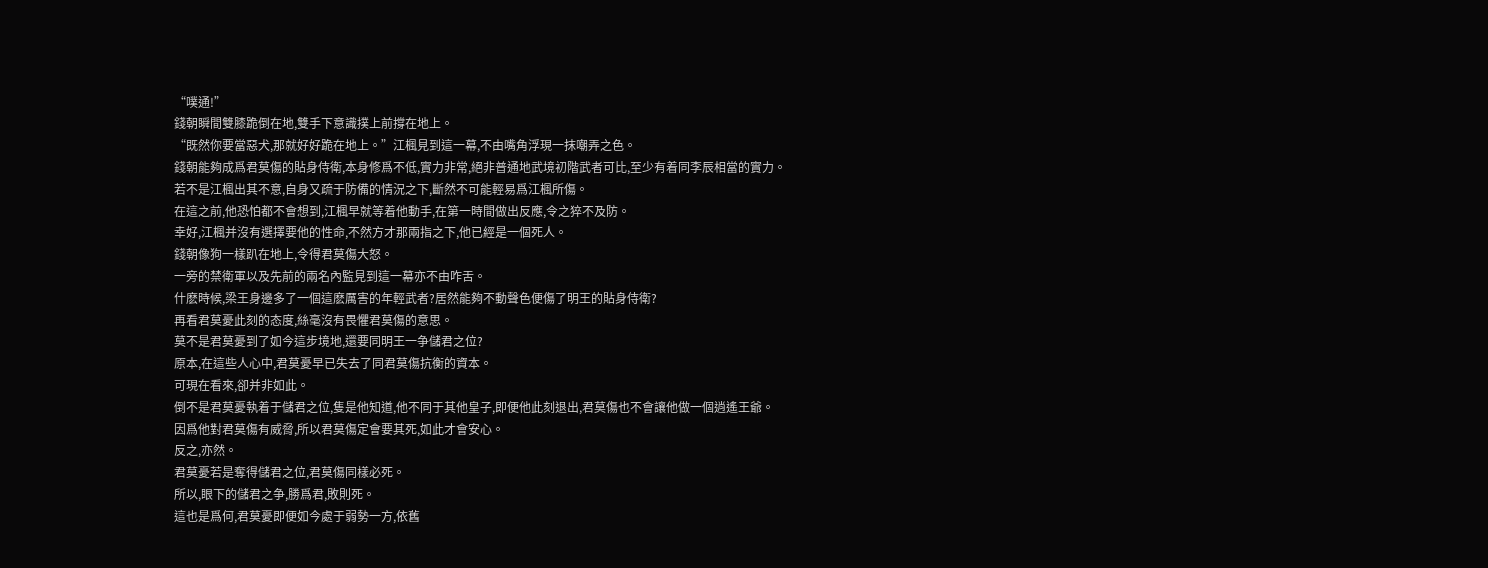“噗通!”
錢朝瞬間雙膝跪倒在地,雙手下意識撲上前撐在地上。
“既然你要當惡犬,那就好好跪在地上。”江楓見到這一幕,不由嘴角浮現一抹嘲弄之色。
錢朝能夠成爲君莫傷的貼身侍衛,本身修爲不低,實力非常,絕非普通地武境初階武者可比,至少有着同李辰相當的實力。
若不是江楓出其不意,自身又疏于防備的情況之下,斷然不可能輕易爲江楓所傷。
在這之前,他恐怕都不會想到,江楓早就等着他動手,在第一時間做出反應,令之猝不及防。
幸好,江楓并沒有選擇要他的性命,不然方才那兩指之下,他已經是一個死人。
錢朝像狗一樣趴在地上,令得君莫傷大怒。
一旁的禁衛軍以及先前的兩名內監見到這一幕亦不由咋舌。
什麽時候,梁王身邊多了一個這麽厲害的年輕武者?居然能夠不動聲色便傷了明王的貼身侍衛?
再看君莫憂此刻的态度,絲毫沒有畏懼君莫傷的意思。
莫不是君莫憂到了如今這步境地,還要同明王一争儲君之位?
原本,在這些人心中,君莫憂早已失去了同君莫傷抗衡的資本。
可現在看來,卻并非如此。
倒不是君莫憂執着于儲君之位,隻是他知道,他不同于其他皇子,即便他此刻退出,君莫傷也不會讓他做一個逍遙王爺。
因爲他對君莫傷有威脅,所以君莫傷定會要其死,如此才會安心。
反之,亦然。
君莫憂若是奪得儲君之位,君莫傷同樣必死。
所以,眼下的儲君之争,勝爲君,敗則死。
這也是爲何,君莫憂即便如今處于弱勢一方,依舊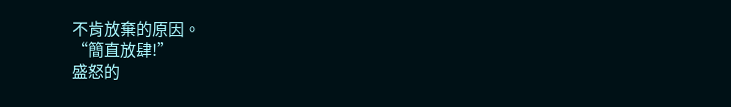不肯放棄的原因。
“簡直放肆!”
盛怒的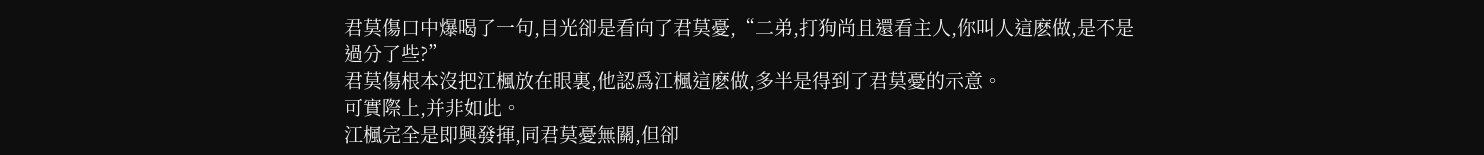君莫傷口中爆喝了一句,目光卻是看向了君莫憂,“二弟,打狗尚且還看主人,你叫人這麽做,是不是過分了些?”
君莫傷根本沒把江楓放在眼裏,他認爲江楓這麽做,多半是得到了君莫憂的示意。
可實際上,并非如此。
江楓完全是即興發揮,同君莫憂無關,但卻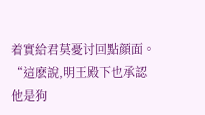着實給君莫憂讨回點顔面。
“這麽說,明王殿下也承認他是狗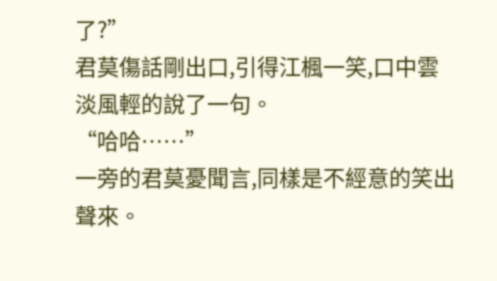了?”
君莫傷話剛出口,引得江楓一笑,口中雲淡風輕的說了一句。
“哈哈……”
一旁的君莫憂聞言,同樣是不經意的笑出聲來。